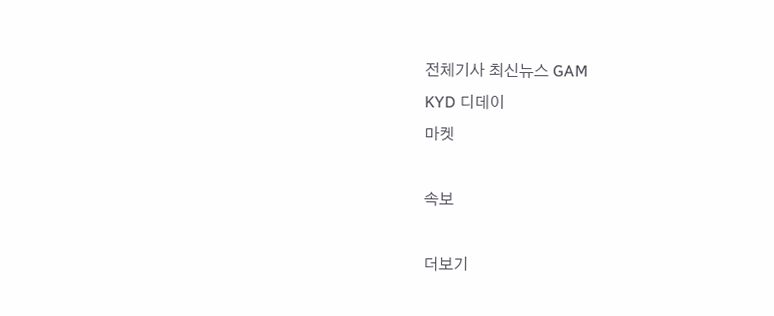전체기사 최신뉴스 GAM
KYD 디데이
마켓

속보

더보기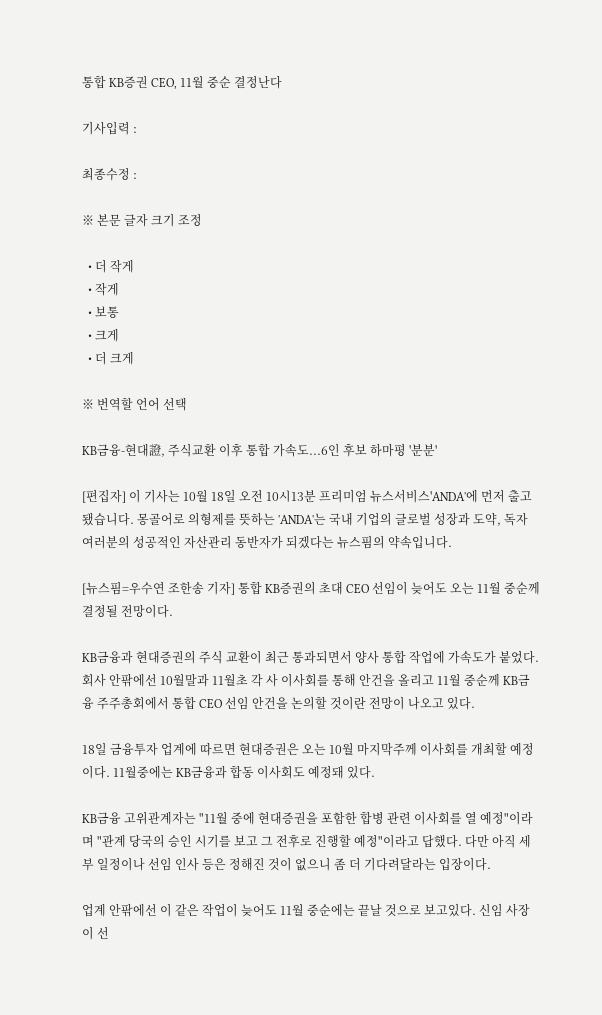통합 KB증권 CEO, 11월 중순 결정난다

기사입력 :

최종수정 :

※ 본문 글자 크기 조정

  • 더 작게
  • 작게
  • 보통
  • 크게
  • 더 크게

※ 번역할 언어 선택

KB금융-현대證, 주식교환 이후 통합 가속도...6인 후보 하마평 '분분'

[편집자] 이 기사는 10월 18일 오전 10시13분 프리미엄 뉴스서비스'ANDA'에 먼저 출고됐습니다. 몽골어로 의형제를 뜻하는 'ANDA'는 국내 기업의 글로벌 성장과 도약, 독자 여러분의 성공적인 자산관리 동반자가 되겠다는 뉴스핌의 약속입니다.

[뉴스핌=우수연 조한송 기자] 통합 KB증권의 초대 CEO 선임이 늦어도 오는 11월 중순께 결정될 전망이다.

KB금융과 현대증권의 주식 교환이 최근 통과되면서 양사 통합 작업에 가속도가 붙었다. 회사 안팎에선 10월말과 11월초 각 사 이사회를 통해 안건을 올리고 11월 중순께 KB금융 주주총회에서 통합 CEO 선임 안건을 논의할 것이란 전망이 나오고 있다.

18일 금융투자 업계에 따르면 현대증권은 오는 10월 마지막주께 이사회를 개최할 예정이다. 11월중에는 KB금융과 합동 이사회도 예정돼 있다.

KB금융 고위관계자는 "11월 중에 현대증권을 포함한 합병 관련 이사회를 열 예정"이라며 "관계 당국의 승인 시기를 보고 그 전후로 진행할 예정"이라고 답했다. 다만 아직 세부 일정이나 선임 인사 등은 정해진 것이 없으니 좀 더 기다려달라는 입장이다.

업계 안팎에선 이 같은 작업이 늦어도 11월 중순에는 끝날 것으로 보고있다. 신임 사장이 선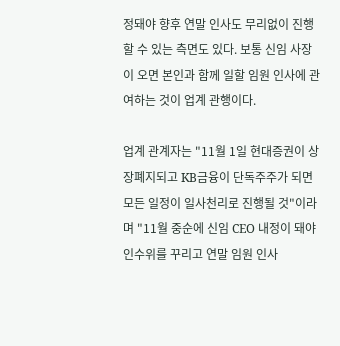정돼야 향후 연말 인사도 무리없이 진행할 수 있는 측면도 있다. 보통 신임 사장이 오면 본인과 함께 일할 임원 인사에 관여하는 것이 업계 관행이다.

업계 관계자는 "11월 1일 현대증권이 상장폐지되고 KB금융이 단독주주가 되면 모든 일정이 일사천리로 진행될 것"이라며 "11월 중순에 신임 CEO 내정이 돼야 인수위를 꾸리고 연말 임원 인사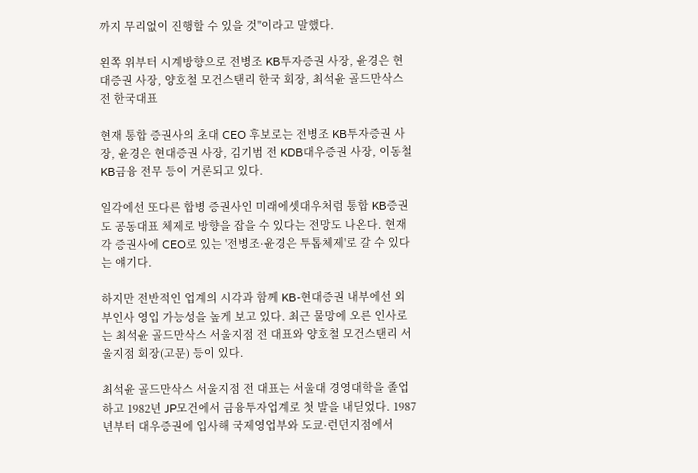까지 무리없이 진행할 수 있을 것"이라고 말했다.

왼쪽 위부터 시계방향으로 전병조 KB투자증권 사장, 윤경은 현대증권 사장, 양호철 모건스탠리 한국 회장, 최석윤 골드만삭스 전 한국대표

현재 통합 증권사의 초대 CEO 후보로는 전병조 KB투자증권 사장, 윤경은 현대증권 사장, 김기범 전 KDB대우증권 사장, 이동철 KB금융 전무 등이 거론되고 있다.

일각에선 또다른 합병 증권사인 미래에셋대우처럼 통합 KB증권도 공동대표 체제로 방향을 잡을 수 있다는 전망도 나온다. 현재 각 증권사에 CEO로 있는 '전병조·윤경은 투톱체제'로 갈 수 있다는 얘기다.

하지만 전반적인 업계의 시각과 함께 KB-현대증권 내부에선 외부인사 영입 가능성을 높게 보고 있다. 최근 물망에 오른 인사로는 최석윤 골드만삭스 서울지점 전 대표와 양호철 모건스탠리 서울지점 회장(고문) 등이 있다.

최석윤 골드만삭스 서울지점 전 대표는 서울대 경영대학을 졸업하고 1982년 JP모건에서 금융투자업계로 첫 발을 내딛었다. 1987년부터 대우증권에 입사해 국제영업부와 도쿄·런던지점에서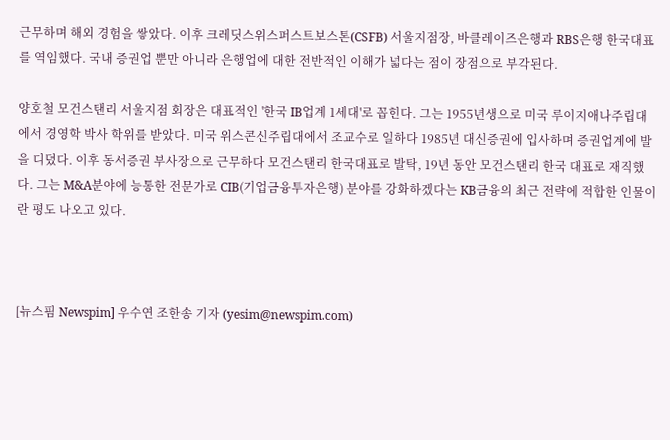근무하며 해외 경험을 쌓았다. 이후 크레딧스위스퍼스트보스톤(CSFB) 서울지점장, 바클레이즈은행과 RBS은행 한국대표를 역임했다. 국내 증권업 뿐만 아니라 은행업에 대한 전반적인 이해가 넓다는 점이 장점으로 부각된다.

양호철 모건스탠리 서울지점 회장은 대표적인 '한국 IB업계 1세대'로 꼽힌다. 그는 1955년생으로 미국 루이지애나주립대에서 경영학 박사 학위를 받았다. 미국 위스콘신주립대에서 조교수로 일하다 1985년 대신증권에 입사하며 증권업계에 발을 디뎠다. 이후 동서증권 부사장으로 근무하다 모건스탠리 한국대표로 발탁, 19년 동안 모건스탠리 한국 대표로 재직했다. 그는 M&A분야에 능통한 전문가로 CIB(기업금융투자은행) 분야를 강화하겠다는 KB금융의 최근 전략에 적합한 인물이란 평도 나오고 있다.



[뉴스핌 Newspim] 우수연 조한송 기자 (yesim@newspim.com)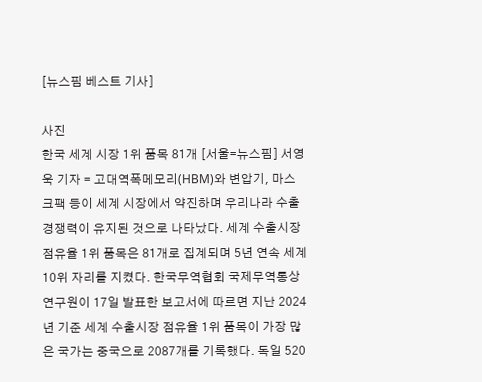[뉴스핌 베스트 기사]

사진
한국 세계 시장 1위 품목 81개 [서울=뉴스핌] 서영욱 기자 = 고대역폭메모리(HBM)와 변압기, 마스크팩 등이 세계 시장에서 약진하며 우리나라 수출 경쟁력이 유지된 것으로 나타났다. 세계 수출시장 점유율 1위 품목은 81개로 집계되며 5년 연속 세계 10위 자리를 지켰다. 한국무역협회 국제무역통상연구원이 17일 발표한 보고서에 따르면 지난 2024년 기준 세계 수출시장 점유율 1위 품목이 가장 많은 국가는 중국으로 2087개를 기록했다. 독일 520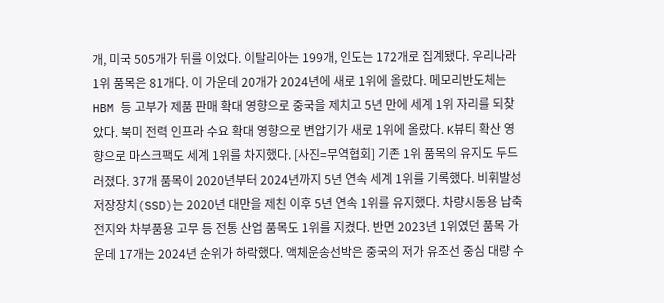개, 미국 505개가 뒤를 이었다. 이탈리아는 199개, 인도는 172개로 집계됐다. 우리나라 1위 품목은 81개다. 이 가운데 20개가 2024년에 새로 1위에 올랐다. 메모리반도체는 HBM 등 고부가 제품 판매 확대 영향으로 중국을 제치고 5년 만에 세계 1위 자리를 되찾았다. 북미 전력 인프라 수요 확대 영향으로 변압기가 새로 1위에 올랐다. K뷰티 확산 영향으로 마스크팩도 세계 1위를 차지했다. [사진=무역협회] 기존 1위 품목의 유지도 두드러졌다. 37개 품목이 2020년부터 2024년까지 5년 연속 세계 1위를 기록했다. 비휘발성저장장치(SSD)는 2020년 대만을 제친 이후 5년 연속 1위를 유지했다. 차량시동용 납축전지와 차부품용 고무 등 전통 산업 품목도 1위를 지켰다. 반면 2023년 1위였던 품목 가운데 17개는 2024년 순위가 하락했다. 액체운송선박은 중국의 저가 유조선 중심 대량 수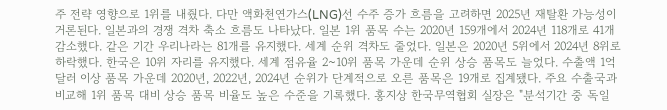주 전략 영향으로 1위를 내줬다. 다만 액화천연가스(LNG)선 수주 증가 흐름을 고려하면 2025년 재탈환 가능성이 거론된다. 일본과의 경쟁 격차 축소 흐름도 나타났다. 일본 1위 품목 수는 2020년 159개에서 2024년 118개로 41개 감소했다. 같은 기간 우리나라는 81개를 유지했다. 세계 순위 격차도 줄었다. 일본은 2020년 5위에서 2024년 8위로 하락했다. 한국은 10위 자리를 유지했다. 세계 점유율 2~10위 품목 가운데 순위 상승 품목도 늘었다. 수출액 1억 달러 이상 품목 가운데 2020년, 2022년, 2024년 순위가 단계적으로 오른 품목은 19개로 집계됐다. 주요 수출국과 비교해 1위 품목 대비 상승 품목 비율도 높은 수준을 기록했다. 홍지상 한국무역협회 실장은 "분석기간 중 독일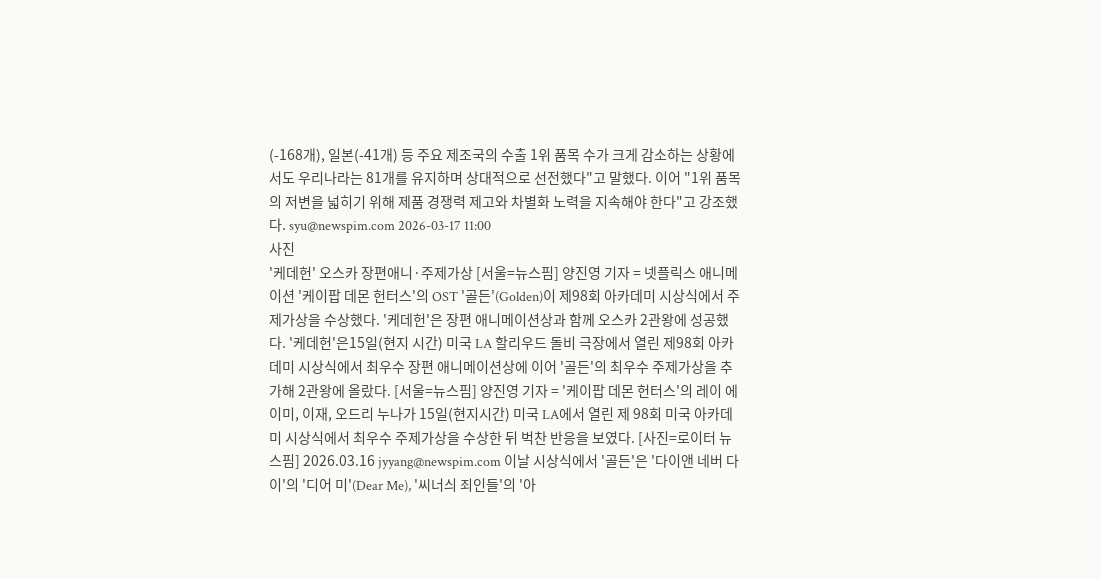(-168개), 일본(-41개) 등 주요 제조국의 수출 1위 품목 수가 크게 감소하는 상황에서도 우리나라는 81개를 유지하며 상대적으로 선전했다"고 말했다. 이어 "1위 품목의 저변을 넓히기 위해 제품 경쟁력 제고와 차별화 노력을 지속해야 한다"고 강조했다. syu@newspim.com 2026-03-17 11:00
사진
'케데헌' 오스카 장편애니·주제가상 [서울=뉴스핌] 양진영 기자 = 넷플릭스 애니메이션 '케이팝 데몬 헌터스'의 OST '골든'(Golden)이 제98회 아카데미 시상식에서 주제가상을 수상했다. '케데헌'은 장편 애니메이션상과 함께 오스카 2관왕에 성공했다. '케데헌'은15일(현지 시간) 미국 LA 할리우드 돌비 극장에서 열린 제98회 아카데미 시상식에서 최우수 장편 애니메이션상에 이어 '골든'의 최우수 주제가상을 추가해 2관왕에 올랐다. [서울=뉴스핌] 양진영 기자 = '케이팝 데몬 헌터스'의 레이 에이미, 이재, 오드리 누나가 15일(현지시간) 미국 LA에서 열린 제 98회 미국 아카데미 시상식에서 최우수 주제가상을 수상한 뒤 벅찬 반응을 보였다. [사진=로이터 뉴스핌] 2026.03.16 jyyang@newspim.com 이날 시상식에서 '골든'은 '다이앤 네버 다이'의 '디어 미'(Dear Me), '씨너싀 죄인들'의 '아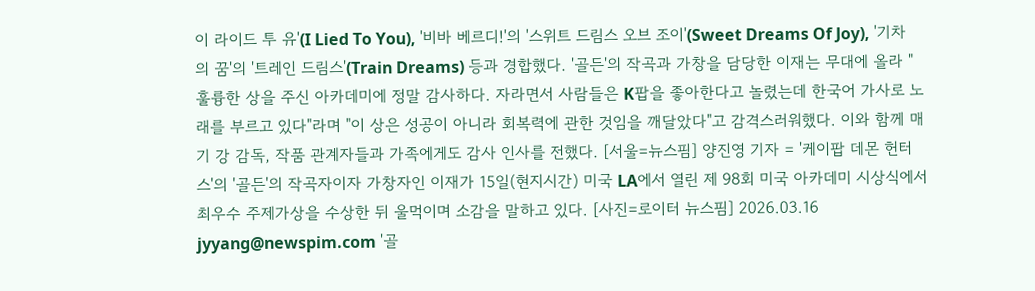이 라이드 투 유'(I Lied To You), '비바 베르디!'의 '스위트 드림스 오브 조이'(Sweet Dreams Of Joy), '기차의 꿈'의 '트레인 드림스'(Train Dreams) 등과 경합했다. '골든'의 작곡과 가창을 담당한 이재는 무대에 올라 "훌륭한 상을 주신 아카데미에 정말 감사하다. 자라면서 사람들은 K팝을 좋아한다고 놀렸는데 한국어 가사로 노래를 부르고 있다"라며 "이 상은 성공이 아니라 회복력에 관한 것임을 깨달았다"고 감격스러워했다. 이와 함께 매기 강 감독, 작품 관계자들과 가족에게도 감사 인사를 전했다. [서울=뉴스핌] 양진영 기자 = '케이팝 데몬 헌터스'의 '골든'의 작곡자이자 가창자인 이재가 15일(현지시간) 미국 LA에서 열린 제 98회 미국 아카데미 시상식에서 최우수 주제가상을 수상한 뒤 울먹이며 소감을 말하고 있다. [사진=로이터 뉴스핌] 2026.03.16 jyyang@newspim.com '골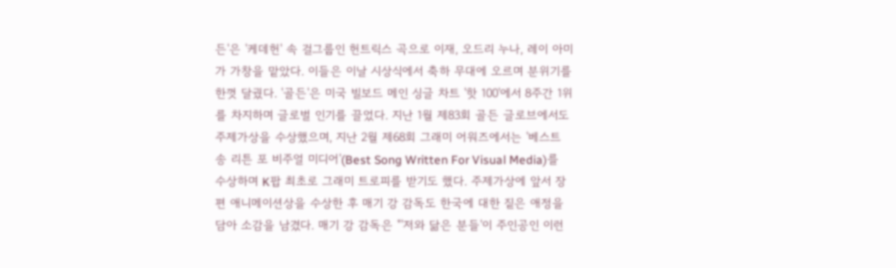든'은 '케데헌' 속 걸그룹인 헌트릭스 곡으로 이재, 오드리 누나, 레이 아미가 가창을 맡았다. 이들은 이날 시상식에서 축하 무대에 오르며 분위기를 한껏 달궜다. '골든'은 미국 빌보드 메인 싱글 차트 '핫 100'에서 8주간 1위를 차지하며 글로벌 인기를 끌었다. 지난 1월 제83회 골든 글로브에서도 주제가상을 수상했으며, 지난 2월 제68회 그래미 어워즈에서는 '베스트 송 리튼 포 비주얼 미디어'(Best Song Written For Visual Media)를 수상하며 K팝 최초로 그래미 트로피를 받기도 했다. 주제가상에 앞서 장편 애니메이션상을 수상한 후 매기 강 감독도 한국에 대한 짙은 애정을 담아 소감을 남겼다. 매기 강 감독은 "'저와 닮은 분들'이 주인공인 이런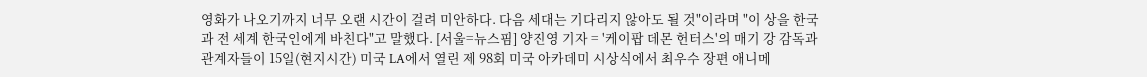영화가 나오기까지 너무 오랜 시간이 걸려 미안하다. 다음 세대는 기다리지 않아도 될 것"이라며 "이 상을 한국과 전 세계 한국인에게 바친다"고 말했다. [서울=뉴스핌] 양진영 기자 = '케이팝 데몬 헌터스'의 매기 강 감독과 관계자들이 15일(현지시간) 미국 LA에서 열린 제 98회 미국 아카데미 시상식에서 최우수 장편 애니메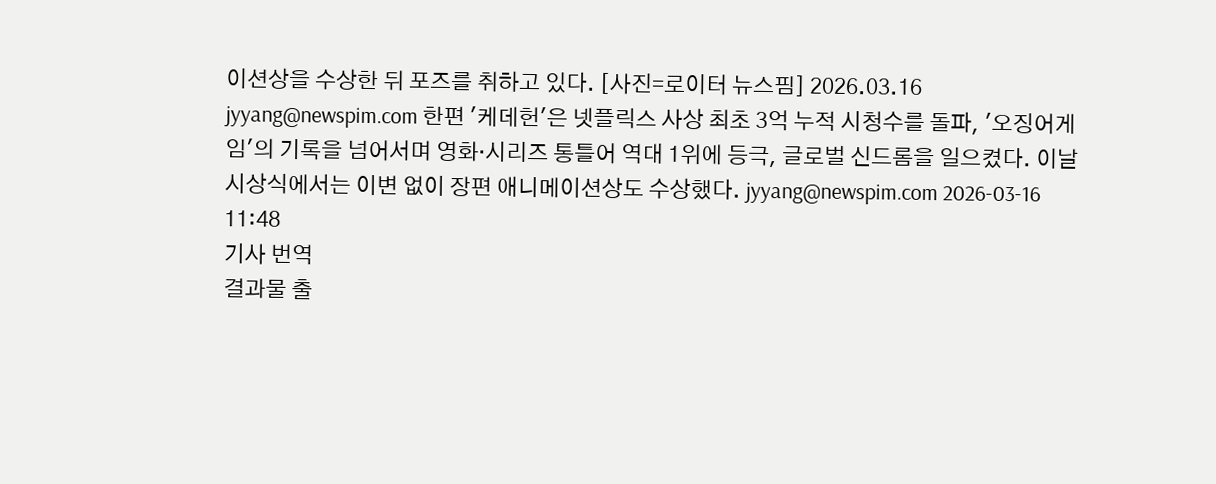이션상을 수상한 뒤 포즈를 취하고 있다. [사진=로이터 뉴스핌] 2026.03.16 jyyang@newspim.com 한편 '케데헌'은 넷플릭스 사상 최초 3억 누적 시청수를 돌파, '오징어게임'의 기록을 넘어서며 영화·시리즈 통틀어 역대 1위에 등극, 글로벌 신드롬을 일으켰다. 이날 시상식에서는 이변 없이 장편 애니메이션상도 수상했다. jyyang@newspim.com 2026-03-16 11:48
기사 번역
결과물 출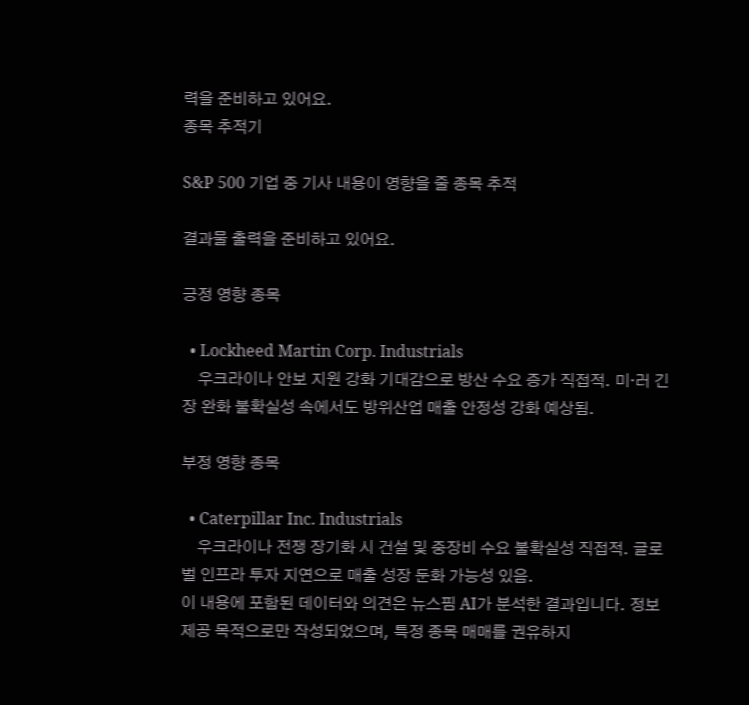력을 준비하고 있어요.
종목 추적기

S&P 500 기업 중 기사 내용이 영향을 줄 종목 추적

결과물 출력을 준비하고 있어요.

긍정 영향 종목

  • Lockheed Martin Corp. Industrials
    우크라이나 안보 지원 강화 기대감으로 방산 수요 증가 직접적. 미·러 긴장 완화 불확실성 속에서도 방위산업 매출 안정성 강화 예상됨.

부정 영향 종목

  • Caterpillar Inc. Industrials
    우크라이나 전쟁 장기화 시 건설 및 중장비 수요 불확실성 직접적. 글로벌 인프라 투자 지연으로 매출 성장 둔화 가능성 있음.
이 내용에 포함된 데이터와 의견은 뉴스핌 AI가 분석한 결과입니다. 정보 제공 목적으로만 작성되었으며, 특정 종목 매매를 권유하지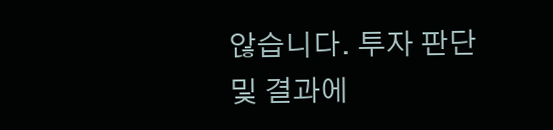않습니다. 투자 판단 및 결과에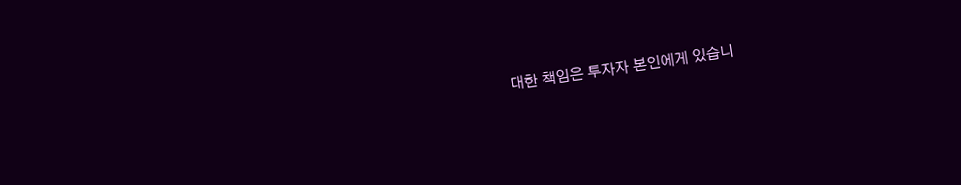대한 책임은 투자자 본인에게 있습니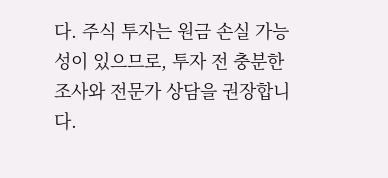다. 주식 투자는 원금 손실 가능성이 있으므로, 투자 전 충분한 조사와 전문가 상담을 권장합니다.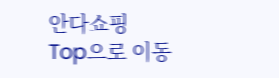안다쇼핑
Top으로 이동